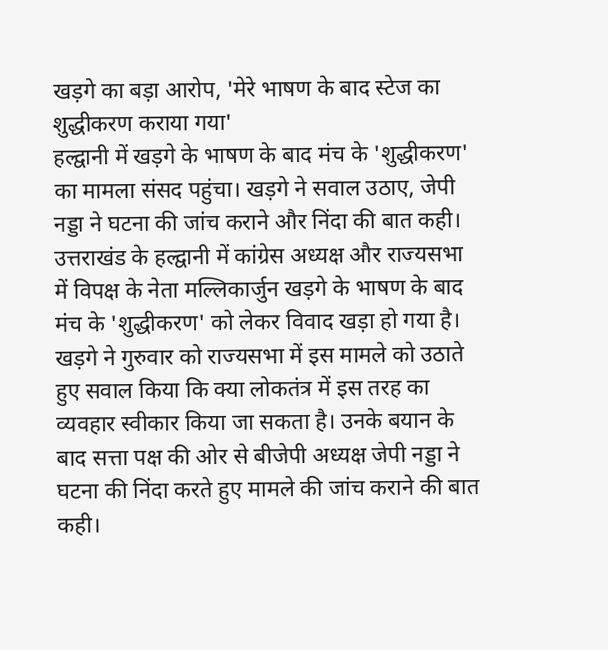खड़गे का बड़ा आरोप, 'मेरे भाषण के बाद स्टेज का शुद्धीकरण कराया गया'
हल्द्वानी में खड़गे के भाषण के बाद मंच के 'शुद्धीकरण' का मामला संसद पहुंचा। खड़गे ने सवाल उठाए, जेपी नड्डा ने घटना की जांच कराने और निंदा की बात कही।
उत्तराखंड के हल्द्वानी में कांग्रेस अध्यक्ष और राज्यसभा में विपक्ष के नेता मल्लिकार्जुन खड़गे के भाषण के बाद मंच के 'शुद्धीकरण' को लेकर विवाद खड़ा हो गया है। खड़गे ने गुरुवार को राज्यसभा में इस मामले को उठाते हुए सवाल किया कि क्या लोकतंत्र में इस तरह का व्यवहार स्वीकार किया जा सकता है। उनके बयान के बाद सत्ता पक्ष की ओर से बीजेपी अध्यक्ष जेपी नड्डा ने घटना की निंदा करते हुए मामले की जांच कराने की बात कही।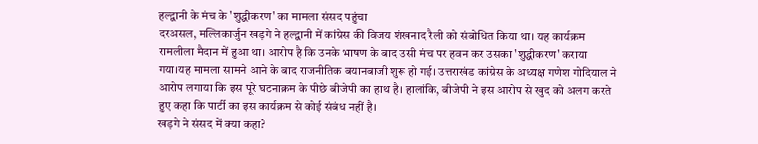हल्द्वानी के मंच के 'शुद्धीकरण' का मामला संसद पहुंचा
दरअसल, मल्लिकार्जुन खड़गे ने हल्द्वानी में कांग्रेस की विजय शंखनाद रैली को संबोधित किया था। यह कार्यक्रम रामलीला मैदान में हुआ था। आरोप है कि उनके भाषण के बाद उसी मंच पर हवन कर उसका 'शुद्धीकरण' कराया गया।यह मामला सामने आने के बाद राजनीतिक बयानबाजी शुरू हो गई। उत्तराखंड कांग्रेस के अध्यक्ष गणेश गोदियाल ने आरोप लगाया कि इस पूरे घटनाक्रम के पीछे बीजेपी का हाथ है। हालांकि, बीजेपी ने इस आरोप से खुद को अलग करते हुए कहा कि पार्टी का इस कार्यक्रम से कोई संबंध नहीं है।
खड़गे ने संसद में क्या कहा?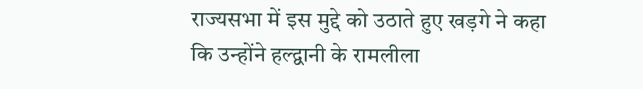राज्यसभा में इस मुद्दे को उठाते हुए खड़गे ने कहा कि उन्होंने हल्द्वानी के रामलीला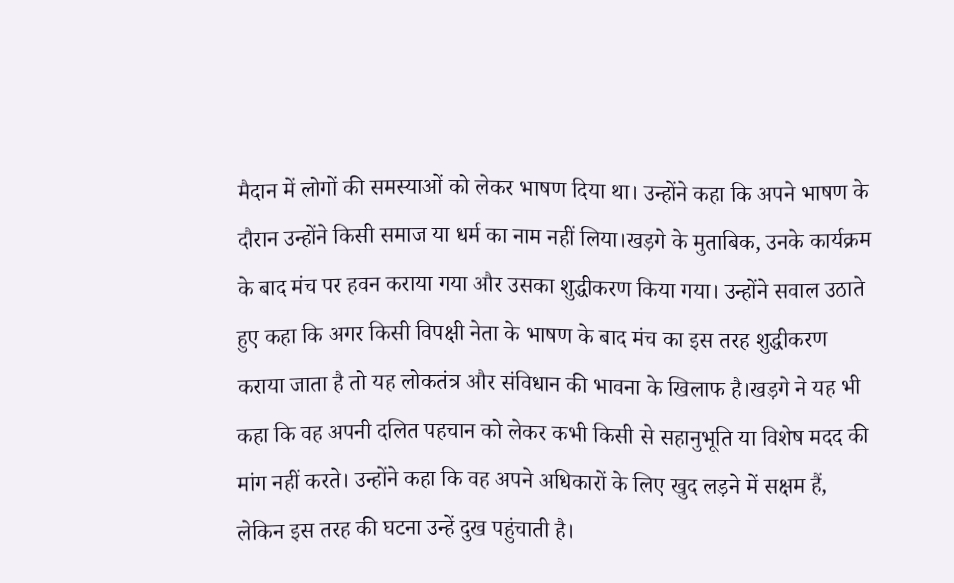मैदान में लोगों की समस्याओं को लेकर भाषण दिया था। उन्होंने कहा कि अपने भाषण के दौरान उन्होंने किसी समाज या धर्म का नाम नहीं लिया।खड़गे के मुताबिक, उनके कार्यक्रम के बाद मंच पर हवन कराया गया और उसका शुद्धीकरण किया गया। उन्होंने सवाल उठाते हुए कहा कि अगर किसी विपक्षी नेता के भाषण के बाद मंच का इस तरह शुद्धीकरण कराया जाता है तो यह लोकतंत्र और संविधान की भावना के खिलाफ है।खड़गे ने यह भी कहा कि वह अपनी दलित पहचान को लेकर कभी किसी से सहानुभूति या विशेष मदद की मांग नहीं करते। उन्होंने कहा कि वह अपने अधिकारों के लिए खुद लड़ने में सक्षम हैं, लेकिन इस तरह की घटना उन्हें दुख पहुंचाती है।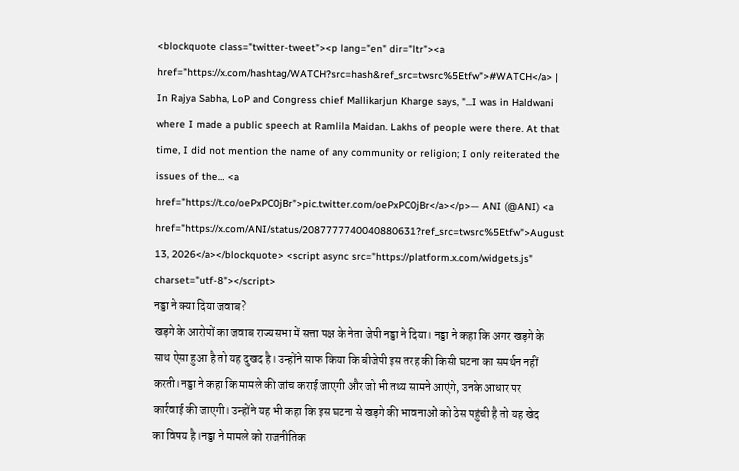<blockquote class="twitter-tweet"><p lang="en" dir="ltr"><a href="https://x.com/hashtag/WATCH?src=hash&ref_src=twsrc%5Etfw">#WATCH</a> | In Rajya Sabha, LoP and Congress chief Mallikarjun Kharge says, "...I was in Haldwani where I made a public speech at Ramlila Maidan. Lakhs of people were there. At that time, I did not mention the name of any community or religion; I only reiterated the issues of the… <a href="https://t.co/oePxPC0jBr">pic.twitter.com/oePxPC0jBr</a></p>— ANI (@ANI) <a href="https://x.com/ANI/status/2087777740040880631?ref_src=twsrc%5Etfw">August 13, 2026</a></blockquote> <script async src="https://platform.x.com/widgets.js" charset="utf-8"></script>
नड्डा ने क्या दिया जवाब?
खड़गे के आरोपों का जवाब राज्यसभा में सत्ता पक्ष के नेता जेपी नड्डा ने दिया। नड्डा ने कहा कि अगर खड़गे के साथ ऐसा हुआ है तो यह दुखद है। उन्होंने साफ किया कि बीजेपी इस तरह की किसी घटना का समर्थन नहीं करती।नड्डा ने कहा कि मामले की जांच कराई जाएगी और जो भी तथ्य सामने आएंगे, उनके आधार पर कार्रवाई की जाएगी। उन्होंने यह भी कहा कि इस घटना से खड़गे की भावनाओं को ठेस पहुंची है तो यह खेद का विषय है।नड्डा ने मामले को राजनीतिक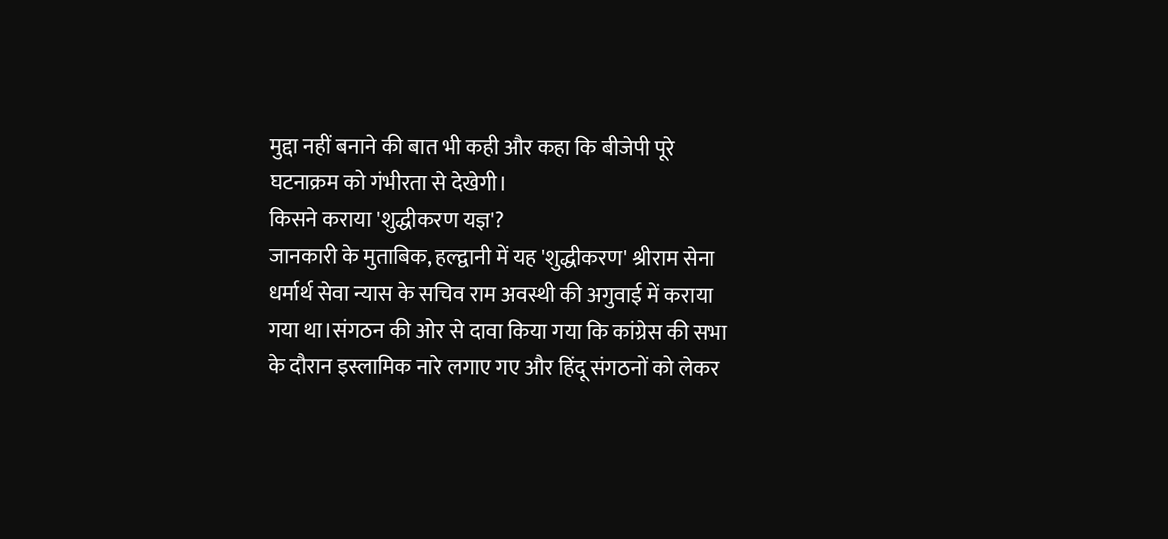मुद्दा नहीं बनाने की बात भी कही और कहा कि बीजेपी पूरे घटनाक्रम को गंभीरता से देखेगी।
किसने कराया 'शुद्धीकरण यज्ञ'?
जानकारी के मुताबिक, हल्द्वानी में यह 'शुद्धीकरण' श्रीराम सेना धर्मार्थ सेवा न्यास के सचिव राम अवस्थी की अगुवाई में कराया गया था।संगठन की ओर से दावा किया गया कि कांग्रेस की सभा के दौरान इस्लामिक नारे लगाए गए और हिंदू संगठनों को लेकर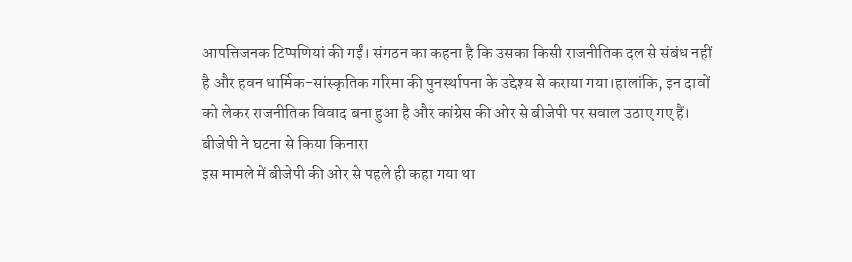आपत्तिजनक टिप्पणियां की गईं। संगठन का कहना है कि उसका किसी राजनीतिक दल से संबंध नहीं है और हवन धार्मिक-सांस्कृतिक गरिमा की पुनर्स्थापना के उद्देश्य से कराया गया।हालांकि, इन दावों को लेकर राजनीतिक विवाद बना हुआ है और कांग्रेस की ओर से बीजेपी पर सवाल उठाए गए हैं।
बीजेपी ने घटना से किया किनारा
इस मामले में बीजेपी की ओर से पहले ही कहा गया था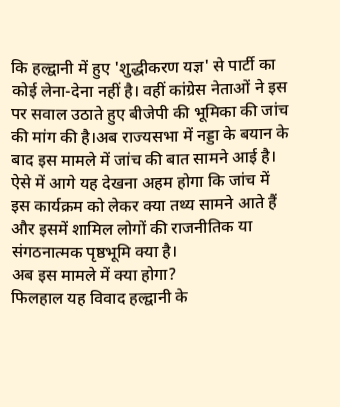कि हल्द्वानी में हुए 'शुद्धीकरण यज्ञ' से पार्टी का कोई लेना-देना नहीं है। वहीं कांग्रेस नेताओं ने इस पर सवाल उठाते हुए बीजेपी की भूमिका की जांच की मांग की है।अब राज्यसभा में नड्डा के बयान के बाद इस मामले में जांच की बात सामने आई है। ऐसे में आगे यह देखना अहम होगा कि जांच में इस कार्यक्रम को लेकर क्या तथ्य सामने आते हैं और इसमें शामिल लोगों की राजनीतिक या संगठनात्मक पृष्ठभूमि क्या है।
अब इस मामले में क्या होगा?
फिलहाल यह विवाद हल्द्वानी के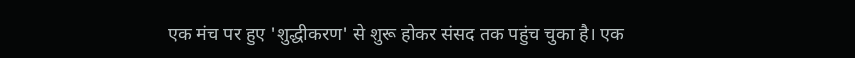एक मंच पर हुए 'शुद्धीकरण' से शुरू होकर संसद तक पहुंच चुका है। एक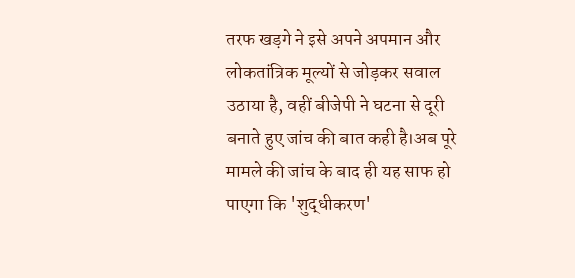तरफ खड़गे ने इसे अपने अपमान और लोकतांत्रिक मूल्यों से जोड़कर सवाल उठाया है, वहीं बीजेपी ने घटना से दूरी बनाते हुए जांच की बात कही है।अब पूरे मामले की जांच के बाद ही यह साफ हो पाएगा कि 'शुद्धीकरण'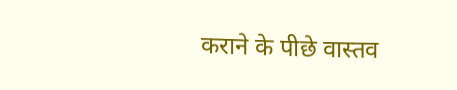कराने के पीछे वास्तव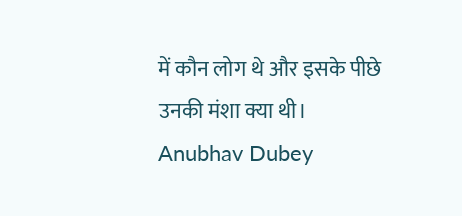में कौन लोग थे और इसके पीछे उनकी मंशा क्या थी।
Anubhav Dubey